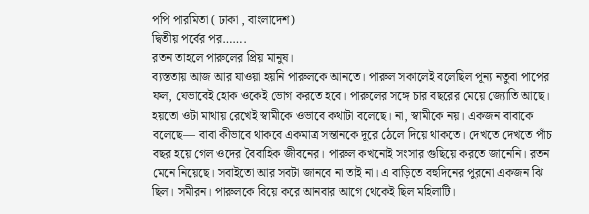পপি পারমিতা ( ঢাকা , বাংলাদেশ)
দ্বিতীয় পর্বের পর…….
রতন তাহলে পারুলের প্রিয় মানুষ।
ব্যস্ততায় আজ আর যাওয়া হয়নি পারুলকে আনতে। পারুল সকালেই বলেছিল পূন্য নতুবা পাপের ফল, যেভাবেই হোক ওকেই ভোগ করতে হবে। পারুলের সঙ্গে চার বছরের মেয়ে জ্যোতি আছে। হয়তো ওটা মাথায় রেখেই স্বামীকে ওভাবে কথাটা বলেছে। না, স্বামীকে নয়। একজন বাবাকে বলেছে— বাবা কীভাবে থাকবে একমাত্র সন্তানকে দূরে ঠেলে দিয়ে থাকতে। দেখতে দেখতে পাঁচ বছর হয়ে গেল ওদের বৈবাহিক জীবনের। পারুল কখনোই সংসার গুছিয়ে করতে জানেনি। রতন মেনে নিয়েছে। সবাইতো আর সবটা জানবে না তাই না। এ বাড়িতে বহুদিনের পুরনো একজন ঝি ছিল। সমীরন। পারুলকে বিয়ে করে আনবার আগে থেকেই ছিল মহিলাটি।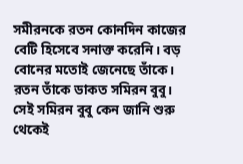সমীরনকে রতন কোনদিন কাজের বেটি হিসেবে সনাক্ত করেনি। বড় বোনের মতোই জেনেছে তাঁকে। রতন তাঁকে ডাকত সমিরন বুবু। সেই সমিরন বুবু কেন জানি শুরু থেকেই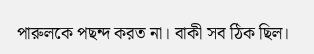পারুলকে পছন্দ করত না। বাকী সব ঠিক ছিল।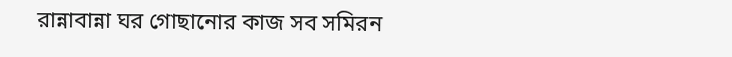রান্নাবান্না ঘর গোছানোর কাজ সব সমিরন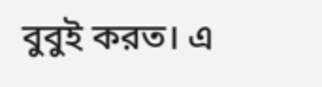বুবুই করত। এ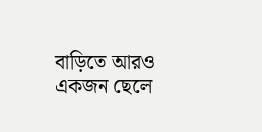বাড়িতে আরও একজন ছেলে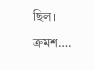ছিল।
ক্রমশ….